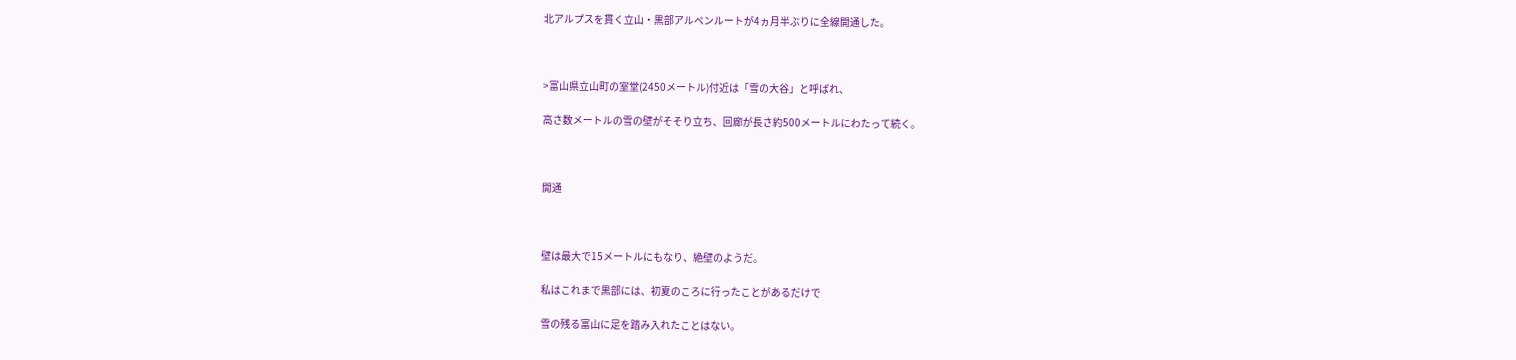北アルプスを貫く立山・黒部アルペンルートが4ヵ月半ぶりに全線開通した。



>富山県立山町の室堂(2450メートル)付近は「雪の大谷」と呼ばれ、

高さ数メートルの雪の壁がそそり立ち、回廊が長さ約500メートルにわたって続く。



開通



壁は最大で15メートルにもなり、絶壁のようだ。

私はこれまで黒部には、初夏のころに行ったことがあるだけで

雪の残る富山に足を踏み入れたことはない。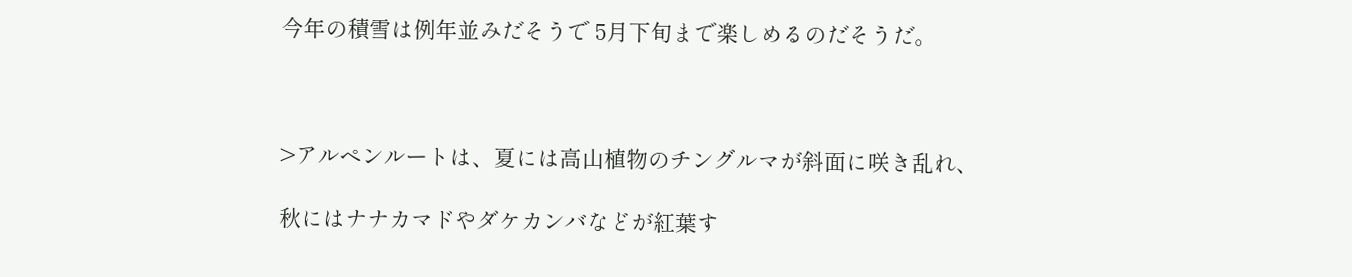今年の積雪は例年並みだそうで 5月下旬まで楽しめるのだそうだ。



>アルペンルートは、夏には高山植物のチングルマが斜面に咲き乱れ、

秋にはナナカマドやダケカンバなどが紅葉す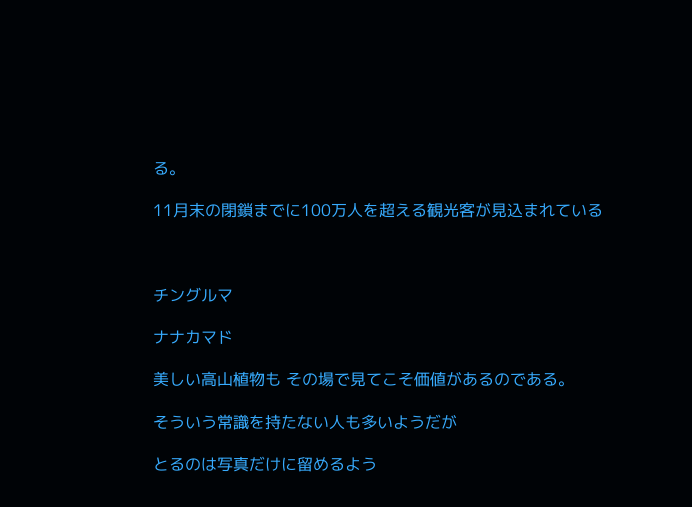る。

11月末の閉鎖までに100万人を超える観光客が見込まれている



チングルマ

ナナカマド

美しい高山植物も その場で見てこそ価値があるのである。

そういう常識を持たない人も多いようだが

とるのは写真だけに留めるよう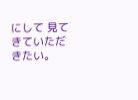にして 見てきていただきたい。